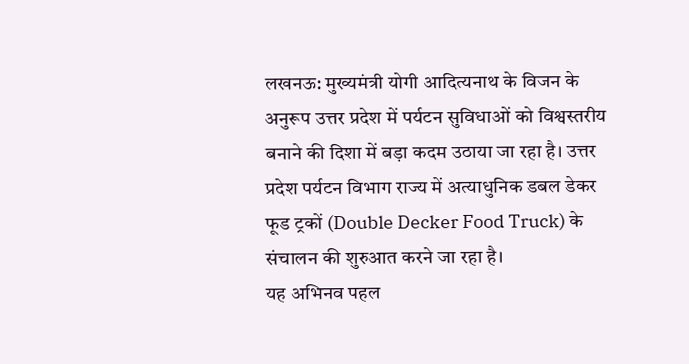लखनऊ: मुख्यमंत्री योगी आदित्यनाथ के विजन के अनुरूप उत्तर प्रदेश में पर्यटन सुविधाओं को विश्वस्तरीय बनाने की दिशा में बड़ा कदम उठाया जा रहा है। उत्तर प्रदेश पर्यटन विभाग राज्य में अत्याधुनिक डबल डेकर फूड ट्रकों (Double Decker Food Truck) के संचालन की शुरुआत करने जा रहा है।
यह अभिनव पहल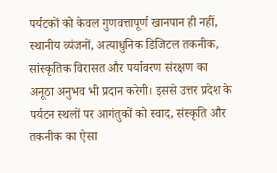पर्यटकों को केवल गुणवत्तापूर्ण खानपान ही नहीं, स्थानीय व्यंजनों, अत्याधुनिक डिजिटल तकनीक, सांस्कृतिक विरासत और पर्यावरण संरक्षण का अनूठा अनुभव भी प्रदान करेगी। इससे उत्तर प्रदेश के पर्यटन स्थलों पर आगंतुकों को स्वाद, संस्कृति और तकनीक का ऐसा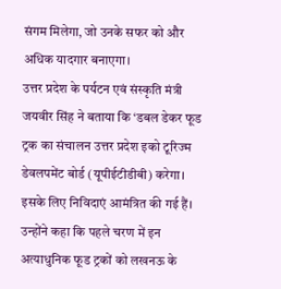संगम मिलेगा, जो उनके सफर को और अधिक यादगार बनाएगा।
उत्तर प्रदेश के पर्यटन एवं संस्कृति मंत्री जयवीर सिंह ने बताया कि ‘डबल डेकर फूड ट्रक का संचालन उत्तर प्रदेश इको टूरिज्म डेवलपमेंट बोर्ड (यूपीईटीडीबी) करेगा। इसके लिए निविदाएं आमंत्रित की गई हैं। उन्होंने कहा कि पहले चरण में इन अत्याधुनिक फूड ट्रकों को लखनऊ के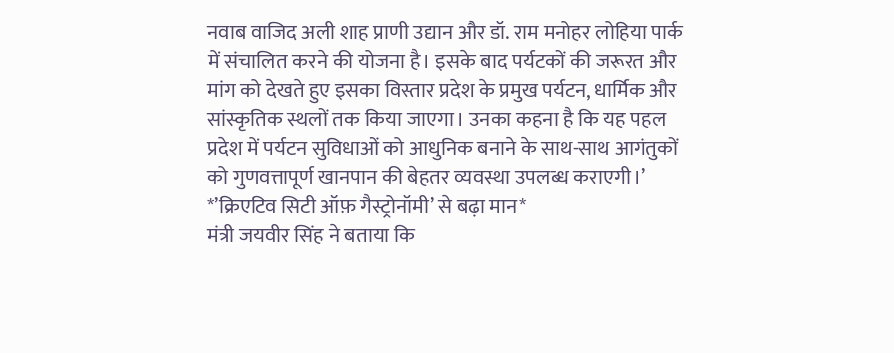नवाब वाजिद अली शाह प्राणी उद्यान और डॉ. राम मनोहर लोहिया पार्क में संचालित करने की योजना है। इसके बाद पर्यटकों की जरूरत और मांग को देखते हुए इसका विस्तार प्रदेश के प्रमुख पर्यटन, धार्मिक और सांस्कृतिक स्थलों तक किया जाएगा। उनका कहना है कि यह पहल प्रदेश में पर्यटन सुविधाओं को आधुनिक बनाने के साथ-साथ आगंतुकों को गुणवत्तापूर्ण खानपान की बेहतर व्यवस्था उपलब्ध कराएगी।’
*’क्रिएटिव सिटी ऑफ़ गैस्ट्रोनॉमी’ से बढ़ा मान*
मंत्री जयवीर सिंह ने बताया कि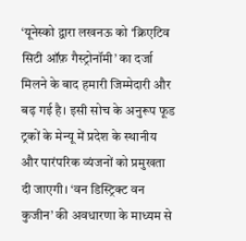‘यूनेस्को द्वारा लखनऊ को ‘क्रिएटिव सिटी ऑफ़ गैस्ट्रोनॉमी’ का दर्जा मिलने के बाद हमारी जिम्मेदारी और बढ़ गई है। इसी सोच के अनुरूप फूड ट्रकों के मेन्यू में प्रदेश के स्थानीय और पारंपरिक व्यंजनों को प्रमुखता दी जाएगी। ‘वन डिस्ट्रिक्ट वन कुजीन’ की अवधारणा के माध्यम से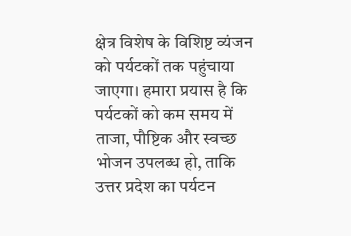क्षेत्र विशेष के विशिष्ट व्यंजन को पर्यटकों तक पहुंचाया जाएगा। हमारा प्रयास है कि पर्यटकों को कम समय में ताजा, पौष्टिक और स्वच्छ भोजन उपलब्ध हो, ताकि उत्तर प्रदेश का पर्यटन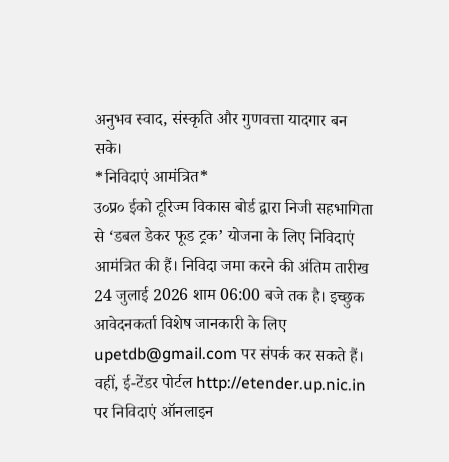अनुभव स्वाद, संस्कृति और गुणवत्ता यादगार बन सके।
*निविदाएं आमंत्रित*
उ०प्र० ईको टूरिज्म विकास बोर्ड द्वारा निजी सहभागिता से ‘डबल डेकर फूड ट्रक’ योजना के लिए निविदाएं आमंत्रित की हैं। निविदा जमा करने की अंतिम तारीख 24 जुलाई 2026 शाम 06:00 बजे तक है। इच्छुक आवेदनकर्ता विशेष जानकारी के लिए upetdb@gmail.com पर संपर्क कर सकते हैं।
वहीं, ई-टेंडर पोर्टल http://etender.up.nic.in पर निविदाएं ऑनलाइन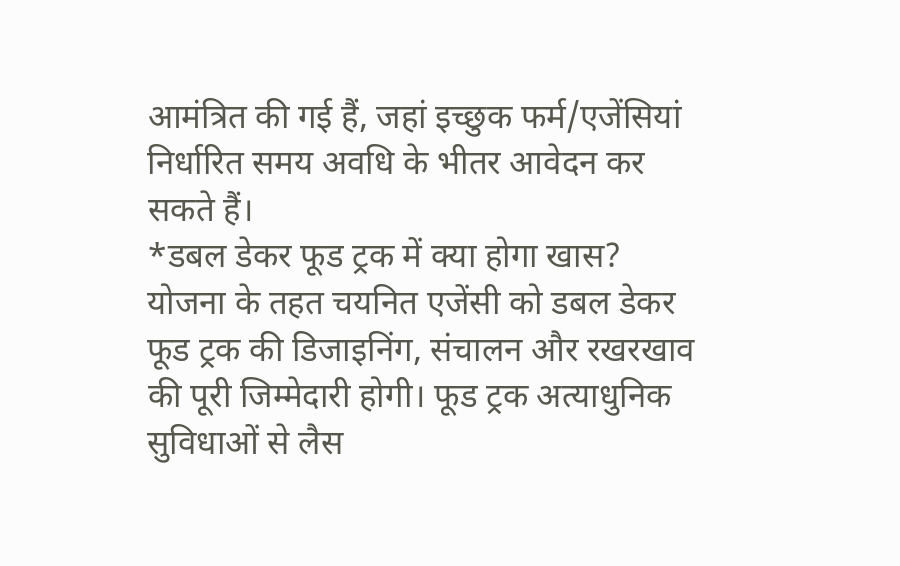आमंत्रित की गई हैं, जहां इच्छुक फर्म/एजेंसियां निर्धारित समय अवधि के भीतर आवेदन कर सकते हैं।
*डबल डेकर फूड ट्रक में क्या होगा खास?
योजना के तहत चयनित एजेंसी को डबल डेकर फूड ट्रक की डिजाइनिंग, संचालन और रखरखाव की पूरी जिम्मेदारी होगी। फूड ट्रक अत्याधुनिक सुविधाओं से लैस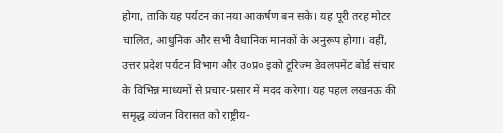होगा, ताकि यह पर्यटन का नया आकर्षण बन सके। यह पूरी तरह मोटर चालित, आधुनिक और सभी वैधानिक मानकों के अनुरूप होगा। वहीं, उत्तर प्रदेश पर्यटन विभाग और उ०प्र० इको टूरिज्म डेवलपमेंट बोर्ड संचार के विभिन्न माध्यमों से प्रचार-प्रसार में मदद करेगा। यह पहल लखनऊ की समृद्ध व्यंजन विरासत को राष्ट्रीय-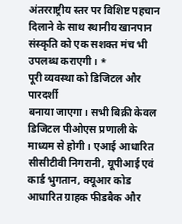अंतरराष्ट्रीय स्तर पर विशिष्ट पहचान दिलाने के साथ स्थानीय खानपान संस्कृति को एक सशक्त मंच भी उपलब्ध कराएगी। *
पूरी व्यवस्था को डिजिटल और पारदर्शी
बनाया जाएगा। सभी बिक्री केवल डिजिटल पीओएस प्रणाली के माध्यम से होगी। एआई आधारित सीसीटीवी निगरानी, यूपीआई एवं कार्ड भुगतान, क्यूआर कोड आधारित ग्राहक फीडबैक और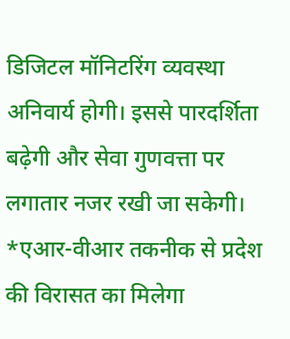डिजिटल मॉनिटरिंग व्यवस्था अनिवार्य होगी। इससे पारदर्शिता बढ़ेगी और सेवा गुणवत्ता पर लगातार नजर रखी जा सकेगी।
*एआर-वीआर तकनीक से प्रदेश की विरासत का मिलेगा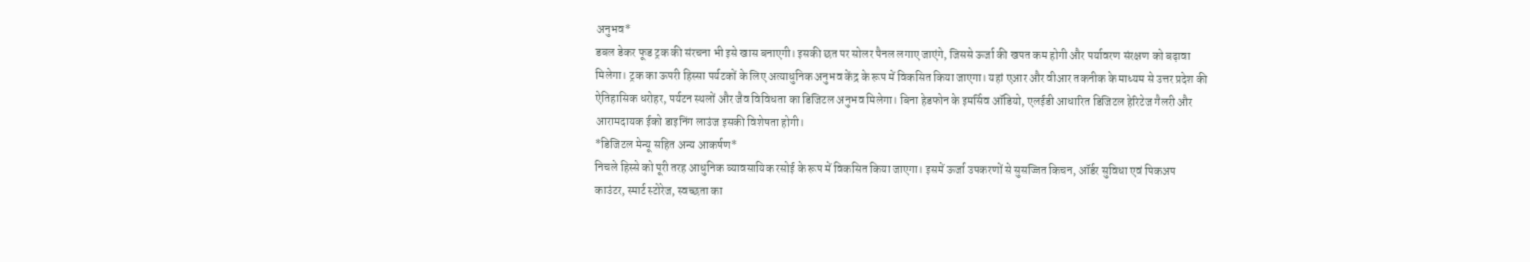अनुभव*
डबल डेकर फूड ट्रक की संरचना भी इसे खास बनाएगी। इसकी छत पर सोलर पैनल लगाए जाएंगे, जिससे ऊर्जा की खपत कम होगी और पर्यावरण संरक्षण को बढ़ावा मिलेगा। ट्रक का ऊपरी हिस्सा पर्यटकों के लिए अत्याधुनिक अनुभव केंद्र के रूप में विकसित किया जाएगा। यहां एआर और वीआर तकनीक के माध्यम से उत्तर प्रदेश की ऐतिहासिक धरोहर, पर्यटन स्थलों और जैव विविधता का डिजिटल अनुभव मिलेगा। बिना हेडफोन के इमर्सिव ऑडियो, एलईडी आधारित डिजिटल हेरिटेज गैलरी और आरामदायक ईको डाइनिंग लाउंज इसकी विशेषता होगी।
*डिजिटल मेन्यू सहित अन्य आकर्षण*
निचले हिस्से को पूरी तरह आधुनिक व्यावसायिक रसोई के रूप में विकसित किया जाएगा। इसमें ऊर्जा उपकरणों से सुसज्जित किचन, ऑर्डर सुविधा एवं पिकअप काउंटर, स्मार्ट स्टोरेज, स्वच्छता का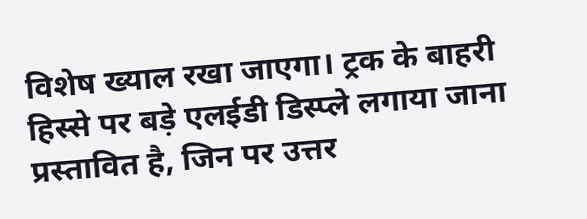विशेष ख्याल रखा जाएगा। ट्रक के बाहरी हिस्से पर बड़े एलईडी डिस्प्ले लगाया जाना प्रस्तावित है, जिन पर उत्तर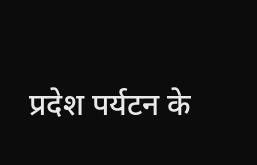प्रदेश पर्यटन के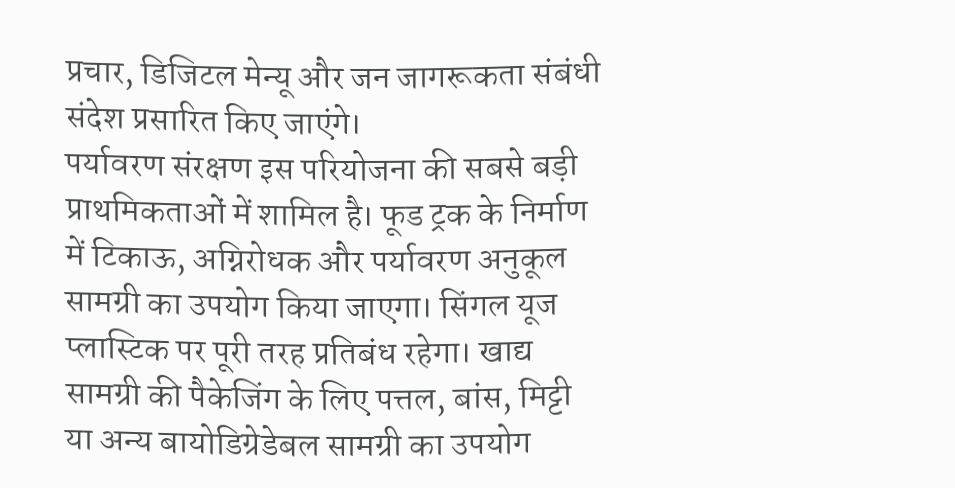प्रचार, डिजिटल मेन्यू और जन जागरूकता संबंधी संदेश प्रसारित किए जाएंगे।
पर्यावरण संरक्षण इस परियोजना की सबसे बड़ी प्राथमिकताओं में शामिल है। फूड ट्रक के निर्माण में टिकाऊ, अग्निरोधक और पर्यावरण अनुकूल सामग्री का उपयोग किया जाएगा। सिंगल यूज प्लास्टिक पर पूरी तरह प्रतिबंध रहेगा। खाद्य सामग्री की पैकेजिंग के लिए पत्तल, बांस, मिट्टी या अन्य बायोडिग्रेडेबल सामग्री का उपयोग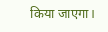किया जाएगा।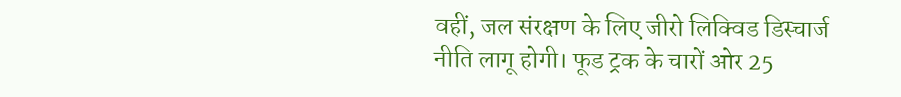वहीं, जल संरक्षण के लिए जीरो लिक्विड डिस्चार्ज नीति लागू होगी। फूड ट्रक के चारों ओर 25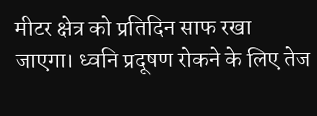मीटर क्षेत्र को प्रतिदिन साफ रखा जाएगा। ध्वनि प्रदूषण रोकने के लिए तेज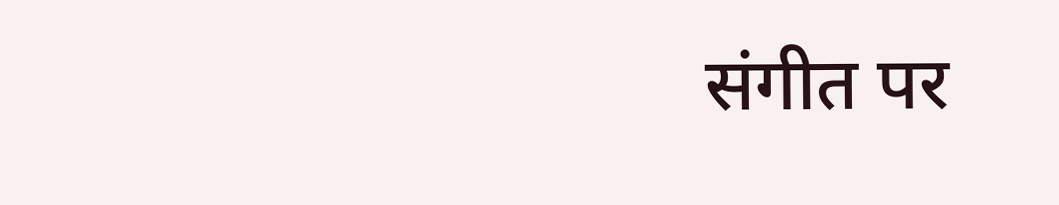संगीत पर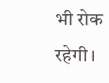भी रोक रहेगी।